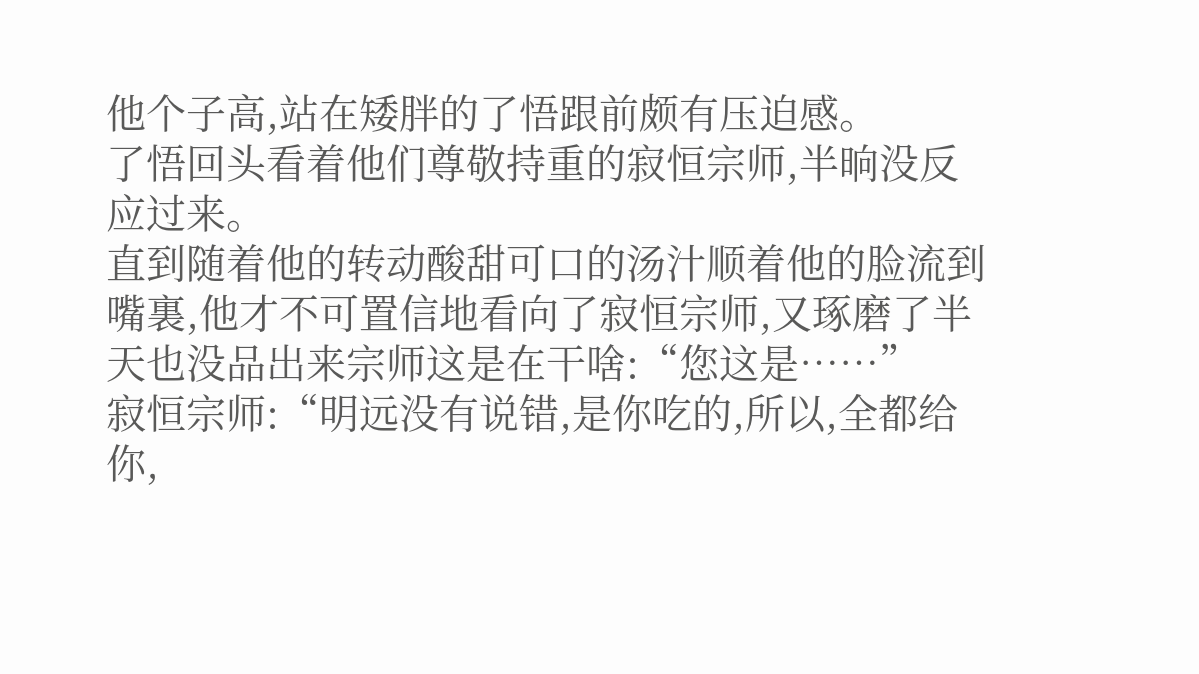他个子高,站在矮胖的了悟跟前颇有压迫感。
了悟回头看着他们尊敬持重的寂恒宗师,半晌没反应过来。
直到随着他的转动酸甜可口的汤汁顺着他的脸流到嘴裏,他才不可置信地看向了寂恒宗师,又琢磨了半天也没品出来宗师这是在干啥:“您这是……”
寂恒宗师:“明远没有说错,是你吃的,所以,全都给你,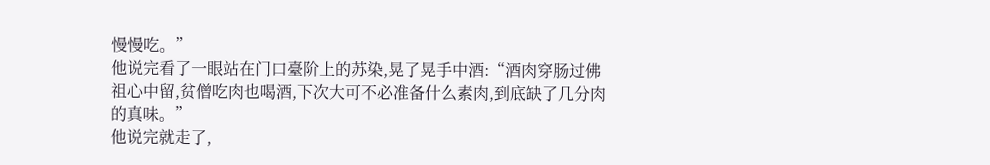慢慢吃。”
他说完看了一眼站在门口臺阶上的苏染,晃了晃手中酒:“酒肉穿肠过佛祖心中留,贫僧吃肉也喝酒,下次大可不必准备什么素肉,到底缺了几分肉的真味。”
他说完就走了,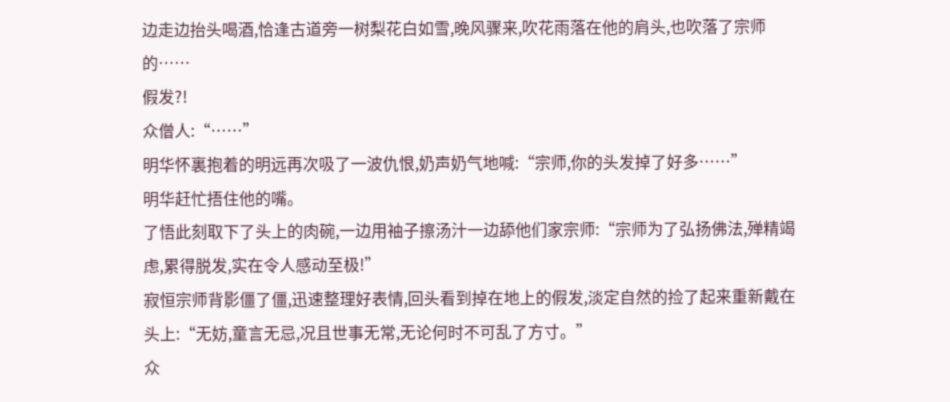边走边抬头喝酒,恰逢古道旁一树梨花白如雪,晚风骤来,吹花雨落在他的肩头,也吹落了宗师的……
假发?!
众僧人:“……”
明华怀裏抱着的明远再次吸了一波仇恨,奶声奶气地喊:“宗师,你的头发掉了好多……”
明华赶忙捂住他的嘴。
了悟此刻取下了头上的肉碗,一边用袖子擦汤汁一边舔他们家宗师:“宗师为了弘扬佛法,殚精竭虑,累得脱发,实在令人感动至极!”
寂恒宗师背影僵了僵,迅速整理好表情,回头看到掉在地上的假发,淡定自然的捡了起来重新戴在头上:“无妨,童言无忌,况且世事无常,无论何时不可乱了方寸。”
众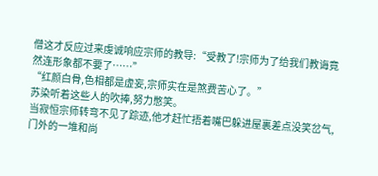僧这才反应过来虔诚响应宗师的教导:“受教了!宗师为了给我们教诲竟然连形象都不要了……”
“红颜白骨,色相都是虚妄,宗师实在是煞费苦心了。”
苏染听着这些人的吹捧,努力憋笑。
当寂恒宗师转弯不见了踪迹,他才赶忙捂着嘴巴躲进屋裏差点没笑岔气,门外的一堆和尚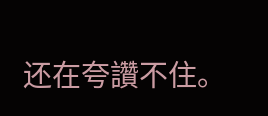还在夸讚不住。